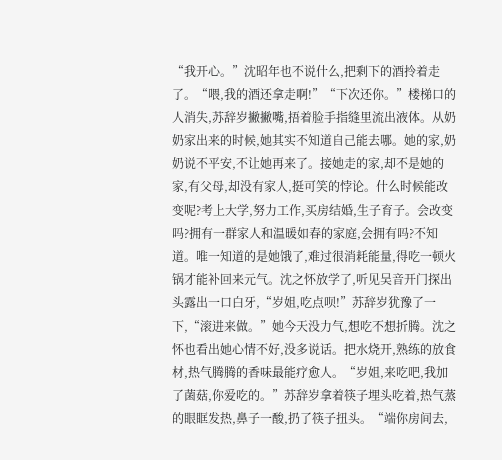“我开心。”沈昭年也不说什么,把剩下的酒拎着走了。“喂,我的酒还拿走啊!”“下次还你。”楼梯口的人消失,苏辞岁撇撇嘴,捂着脸手指缝里流出液体。从奶奶家出来的时候,她其实不知道自己能去哪。她的家,奶奶说不平安,不让她再来了。接她走的家,却不是她的家,有父母,却没有家人,挺可笑的悖论。什么时候能改变呢?考上大学,努力工作,买房结婚,生子育子。会改变吗?拥有一群家人和温暖如春的家庭,会拥有吗?不知道。唯一知道的是她饿了,难过很消耗能量,得吃一顿火锅才能补回来元气。沈之怀放学了,听见吴音开门探出头露出一口白牙,“岁姐,吃点呗!”苏辞岁犹豫了一下,“滚进来做。”她今天没力气,想吃不想折腾。沈之怀也看出她心情不好,没多说话。把水烧开,熟练的放食材,热气腾腾的香味最能疗愈人。“岁姐,来吃吧,我加了菌菇,你爱吃的。”苏辞岁拿着筷子埋头吃着,热气蒸的眼眶发热,鼻子一酸,扔了筷子扭头。“端你房间去,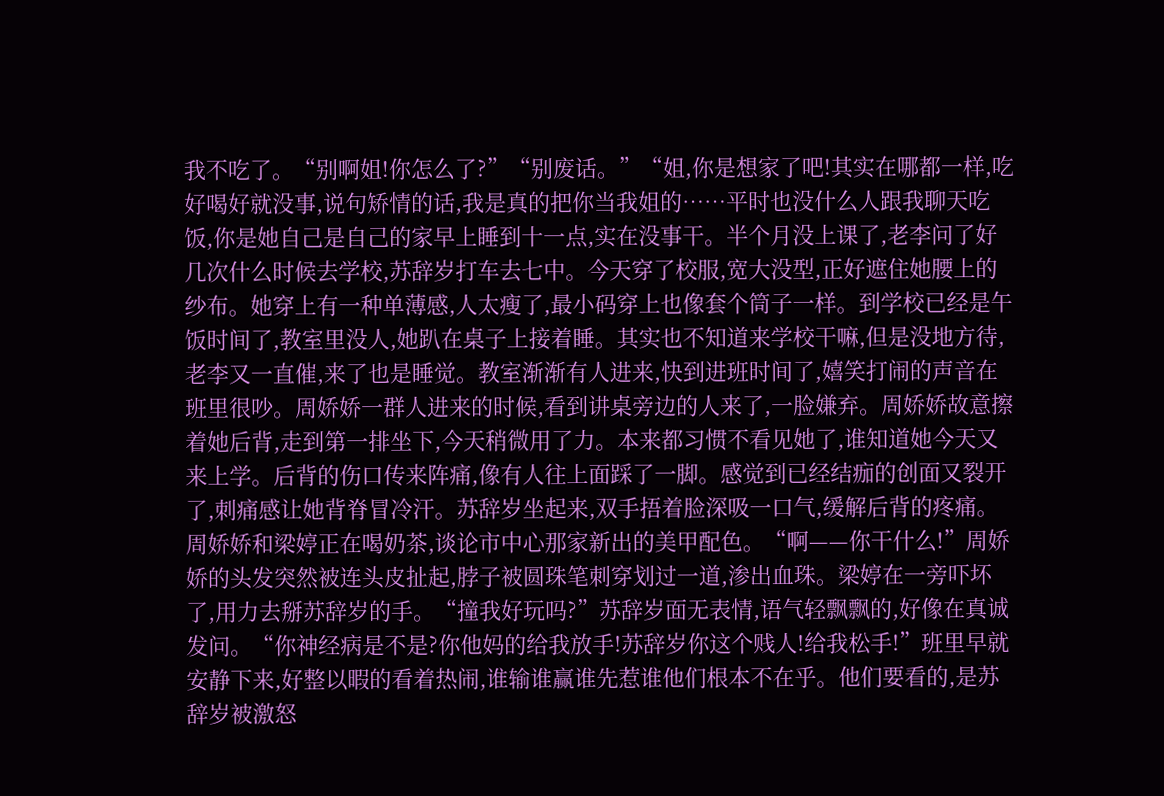我不吃了。“别啊姐!你怎么了?”“别废话。”“姐,你是想家了吧!其实在哪都一样,吃好喝好就没事,说句矫情的话,我是真的把你当我姐的……平时也没什么人跟我聊天吃饭,你是她自己是自己的家早上睡到十一点,实在没事干。半个月没上课了,老李问了好几次什么时候去学校,苏辞岁打车去七中。今天穿了校服,宽大没型,正好遮住她腰上的纱布。她穿上有一种单薄感,人太瘦了,最小码穿上也像套个筒子一样。到学校已经是午饭时间了,教室里没人,她趴在桌子上接着睡。其实也不知道来学校干嘛,但是没地方待,老李又一直催,来了也是睡觉。教室渐渐有人进来,快到进班时间了,嬉笑打闹的声音在班里很吵。周娇娇一群人进来的时候,看到讲桌旁边的人来了,一脸嫌弃。周娇娇故意擦着她后背,走到第一排坐下,今天稍微用了力。本来都习惯不看见她了,谁知道她今天又来上学。后背的伤口传来阵痛,像有人往上面踩了一脚。感觉到已经结痂的创面又裂开了,刺痛感让她背脊冒冷汗。苏辞岁坐起来,双手捂着脸深吸一口气,缓解后背的疼痛。周娇娇和梁婷正在喝奶茶,谈论市中心那家新出的美甲配色。“啊——你干什么!”周娇娇的头发突然被连头皮扯起,脖子被圆珠笔刺穿划过一道,渗出血珠。梁婷在一旁吓坏了,用力去掰苏辞岁的手。“撞我好玩吗?”苏辞岁面无表情,语气轻飘飘的,好像在真诚发问。“你神经病是不是?你他妈的给我放手!苏辞岁你这个贱人!给我松手!”班里早就安静下来,好整以暇的看着热闹,谁输谁赢谁先惹谁他们根本不在乎。他们要看的,是苏辞岁被激怒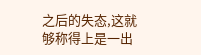之后的失态,这就够称得上是一出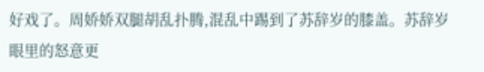好戏了。周娇娇双腿胡乱扑腾,混乱中踢到了苏辞岁的膝盖。苏辞岁眼里的怒意更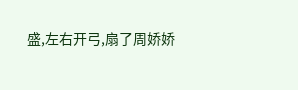盛,左右开弓,扇了周娇娇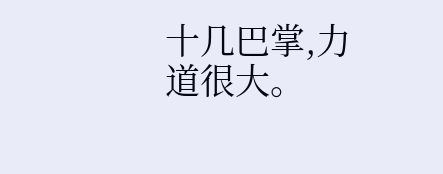十几巴掌,力道很大。